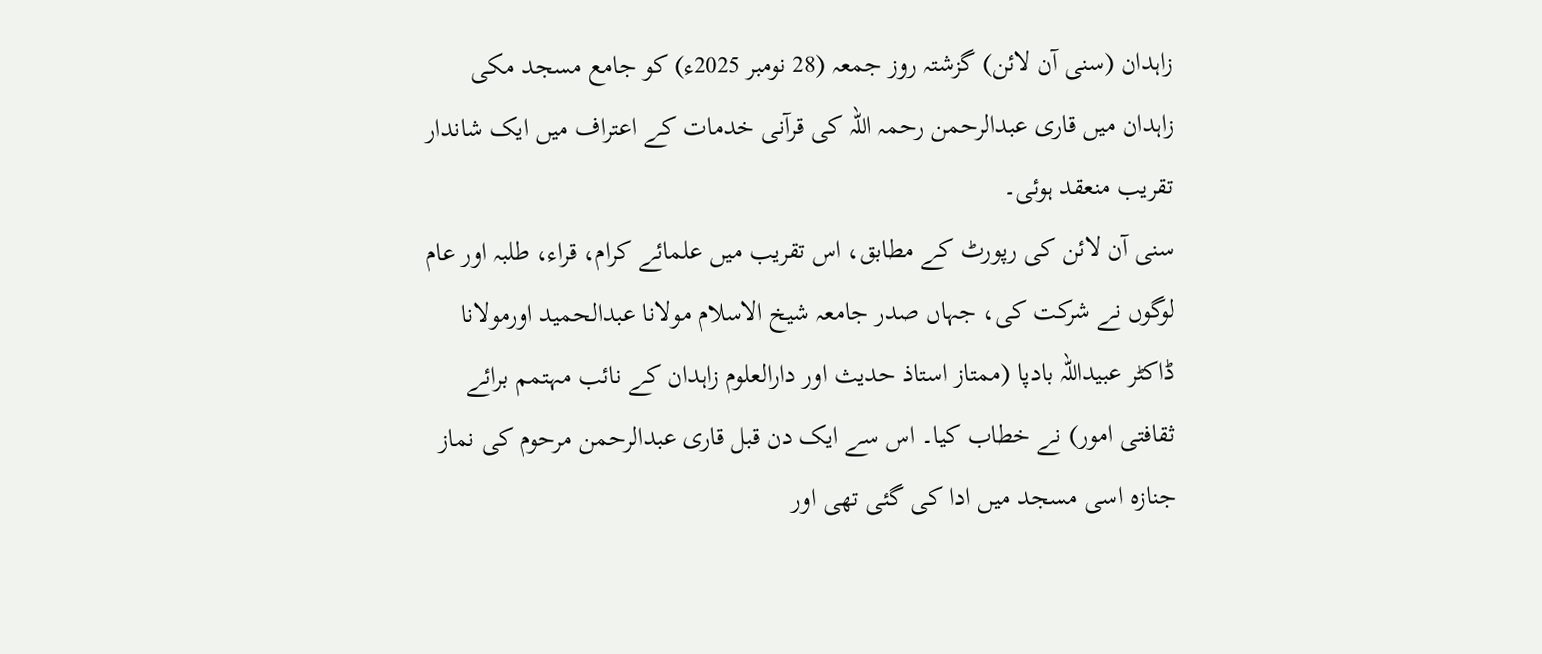زاہدان (سنی آن لائن) گزشتہ روز جمعہ (28 نومبر 2025ء) کو جامع مسجد مکی زاہدان میں قاری عبدالرحمن رحمہ اللہ کی قرآنی خدمات کے اعتراف میں ایک شاندار تقریب منعقد ہوئی۔
سنی آن لائن کی رپورٹ کے مطابق، اس تقریب میں علمائے کرام، قراء، طلبہ اور عام لوگوں نے شرکت کی، جہاں صدر جامعہ شیخ الاسلام مولانا عبدالحمید اورمولانا ڈاکٹر عبیداللہ بادپا (ممتاز استاذ حدیث اور دارالعلوم زاہدان کے نائب مہتمم برائے ثقافتی امور) نے خطاب کیا۔ اس سے ایک دن قبل قاری عبدالرحمن مرحوم کی نماز جنازہ اسی مسجد میں ادا کی گئی تھی اور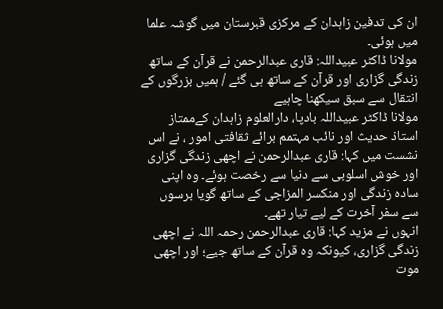ان کی تدفین زاہدان کے مرکزی قبرستان میں گوشہ علما میں ہوئی۔
مولانا ڈاکٹر عبیداللہ: قاری عبدالرحمن نے قرآن کے ساتھ زندگی گزاری اور قرآن کے ساتھ ہی گئے / ہمیں بزرگوں کے انتقال سے سبق سیکھنا چاہیے
مولانا ڈاکٹر عبیداللہ بادپا، دارالعلوم زاہدان کےممتاز استاذ حدیث اور نائب مہتمم برائے ثقافتی امور ، نے اس نشست میں کہا: قاری عبدالرحمن نے اچھی زندگی گزاری اور خوش اسلوبی سے دنیا سے رخصت ہوئے۔ وہ اپنی سادہ زندگی اور منکسر المزاجی کے ساتھ گویا برسوں سے سفر آخرت کے لیے تیار تھے۔
انہوں نے مزید کہا: قاری عبدالرحمن رحمہ اللہ نے اچھی زندگی گزاری، کیونکہ وہ قرآن کے ساتھ جیے؛ اور اچھی موت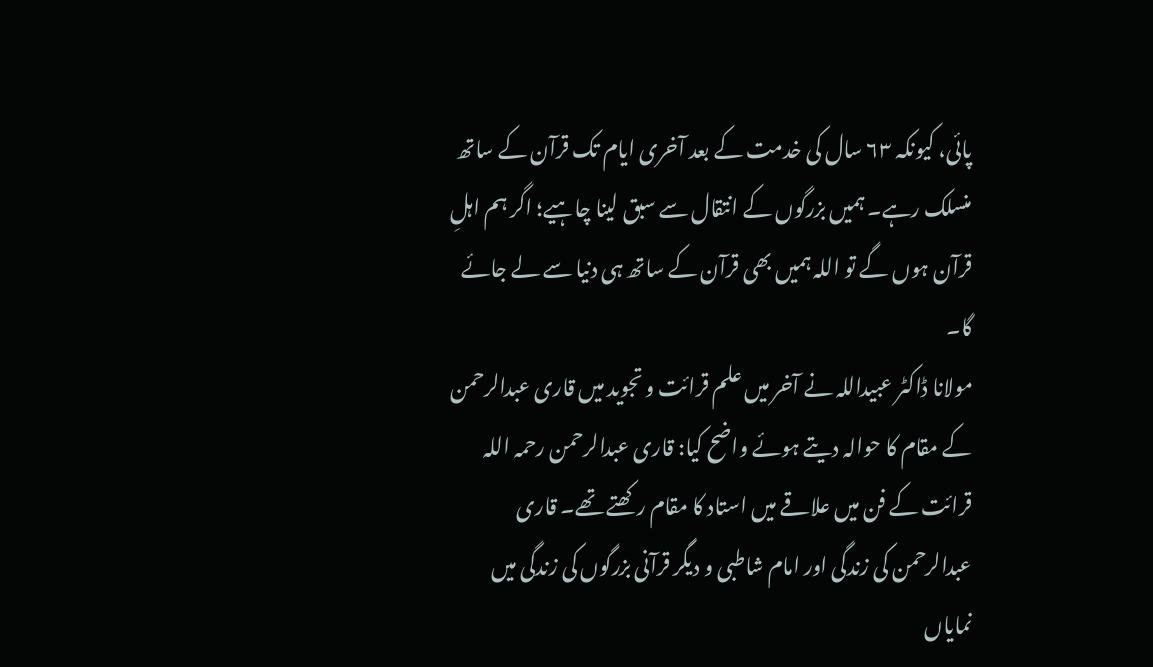پائی، کیونکہ ۶۳ سال کی خدمت کے بعد آخری ایام تک قرآن کے ساتھ منسلک رہے۔ ہمیں بزرگوں کے انتقال سے سبق لینا چاہیے؛ اگر ہم اہلِ قرآن ہوں گے تو اللہ ہمیں بھی قرآن کے ساتھ ہی دنیا سے لے جائے گا۔
مولانا ڈاکٹر عبیداللہ نے آخر میں علم قرائت و تجوید میں قاری عبدالرحمن کے مقام کا حوالہ دیتے ہوئے واضح کیا: قاری عبدالرحمن رحمہ اللہ قرائت کے فن میں علاقے میں استاد کا مقام رکھتے تھے۔ قاری عبدالرحمن کی زندگی اور امام شاطبی و دیگر قرآنی بزرگوں کی زندگی میں نمایاں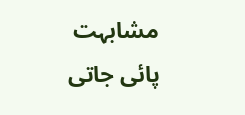مشابہت پائی جاتی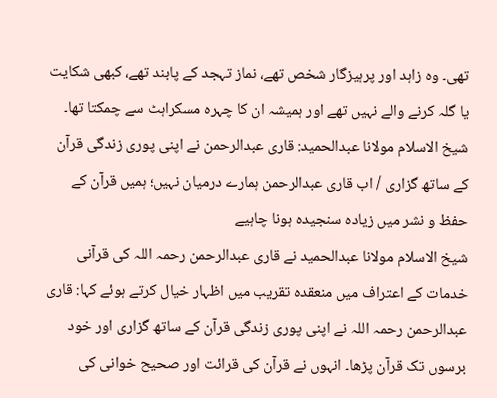تھی۔ وہ زاہد اور پرہیزگار شخص تھے، نماز تہجد کے پابند تھے، کبھی شکایت یا گلہ کرنے والے نہیں تھے اور ہمیشہ ان کا چہرہ مسکراہٹ سے چمکتا تھا۔
شیخ الاسلام مولانا عبدالحمید: قاری عبدالرحمن نے اپنی پوری زندگی قرآن کے ساتھ گزاری / اب قاری عبدالرحمن ہمارے درمیان نہیں؛ ہمیں قرآن کے حفظ و نشر میں زیادہ سنجیدہ ہونا چاہیے
شیخ الاسلام مولانا عبدالحمید نے قاری عبدالرحمن رحمہ اللہ کی قرآنی خدمات کے اعتراف میں منعقدہ تقریب میں اظہار خیال کرتے ہوئے کہا: قاری عبدالرحمن رحمہ اللہ نے اپنی پوری زندگی قرآن کے ساتھ گزاری اور خود برسوں تک قرآن پڑھا۔ انہوں نے قرآن کی قرائت اور صحیح خوانی کی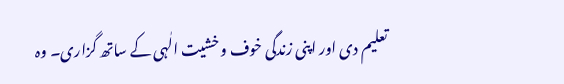تعلیم دی اور اپنی زندگی خوف و خشیت الٰہی کے ساتھ گزاری۔ وہ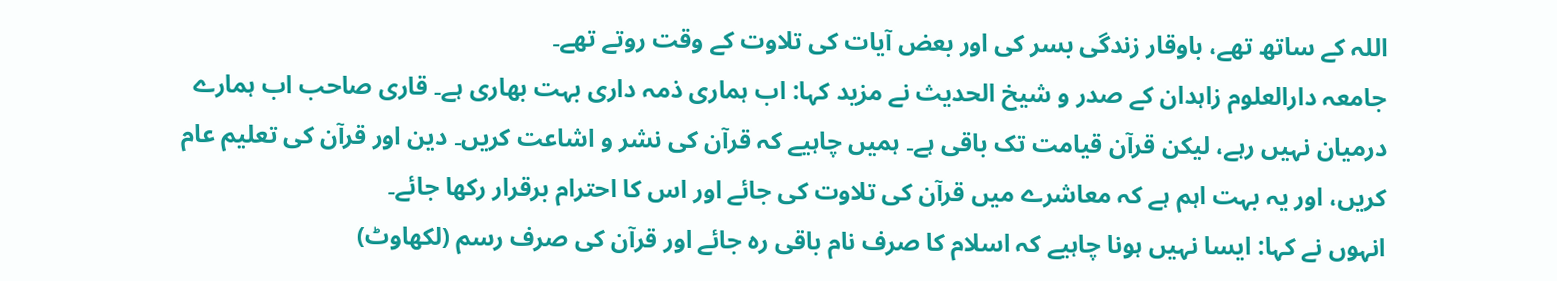اللہ کے ساتھ تھے، باوقار زندگی بسر کی اور بعض آیات کی تلاوت کے وقت روتے تھے۔
جامعہ دارالعلوم زاہدان کے صدر و شیخ الحدیث نے مزید کہا: اب ہماری ذمہ داری بہت بھاری ہے۔ قاری صاحب اب ہمارے درمیان نہیں رہے، لیکن قرآن قیامت تک باقی ہے۔ ہمیں چاہیے کہ قرآن کی نشر و اشاعت کریں۔ دین اور قرآن کی تعلیم عام کریں، اور یہ بہت اہم ہے کہ معاشرے میں قرآن کی تلاوت کی جائے اور اس کا احترام برقرار رکھا جائے۔
انہوں نے کہا: ایسا نہیں ہونا چاہیے کہ اسلام کا صرف نام باقی رہ جائے اور قرآن کی صرف رسم (لکھاوٹ)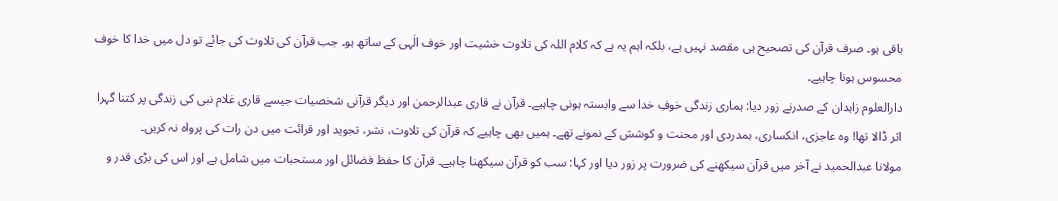باقی ہو۔ صرف قرآن کی تصحیح ہی مقصد نہیں ہے، بلکہ اہم یہ ہے کہ کلام اللہ کی تلاوت خشیت اور خوف الٰہی کے ساتھ ہو۔ جب قرآن کی تلاوت کی جائے تو دل میں خدا کا خوف محسوس ہونا چاہیے۔
دارالعلوم زاہدان کے صدرنے زور دیا: ہماری زندگی خوفِ خدا سے وابستہ ہونی چاہیے۔ قرآن نے قاری عبدالرحمن اور دیگر قرآنی شخصیات جیسے قاری غلام نبی کی زندگی پر کتنا گہرا اثر ڈالا تھا! وہ عاجزی، انکساری، ہمدردی اور محنت و کوشش کے نمونے تھے۔ ہمیں بھی چاہیے کہ قرآن کی تلاوت، نشر، تجوید اور قرائت میں دن رات کی پرواہ نہ کریں۔
مولانا عبدالحمید نے آخر میں قرآن سیکھنے کی ضرورت پر زور دیا اور کہا: سب کو قرآن سیکھنا چاہیے۔ قرآن کا حفظ فضائل اور مستحبات میں شامل ہے اور اس کی بڑی قدر و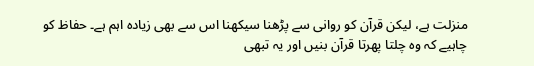منزلت ہے، لیکن قرآن کو روانی سے پڑھنا سیکھنا اس سے بھی زیادہ اہم ہے۔ حفاظ کو چاہیے کہ وہ چلتا پھرتا قرآن بنیں اور یہ تبھی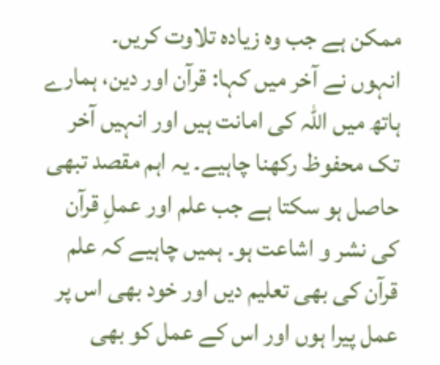ممکن ہے جب وہ زیادہ تلاوت کریں۔
انہوں نے آخر میں کہا: قرآن اور دین، ہمارے ہاتھ میں اللہ کی امانت ہیں اور انہیں آخر تک محفوظ رکھنا چاہیے۔ یہ اہم مقصد تبھی حاصل ہو سکتا ہے جب علم اور عملِ قرآن کی نشر و اشاعت ہو۔ ہمیں چاہیے کہ علم قرآن کی بھی تعلیم دیں اور خود بھی اس پر عمل پیرا ہوں اور اس کے عمل کو بھی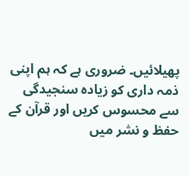پھیلائیں۔ ضروری ہے کہ ہم اپنی ذمہ داری کو زیادہ سنجیدگی سے محسوس کریں اور قرآن کے حفظ و نشر میں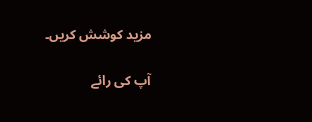مزید کوشش کریں۔

آپ کی رائے